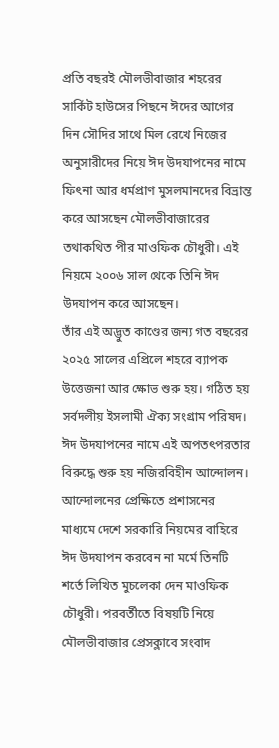প্রতি বছরই মৌলভীবাজার শহরের সার্কিট হাউসের পিছনে ঈদের আগের দিন সৌদির সাথে মিল রেখে নিজের অনুসারীদের নিয়ে ঈদ উদযাপনের নামে ফিৎনা আর ধর্মপ্রাণ মুসলমানদের বিভ্রান্ত করে আসছেন মৌলভীবাজারের তথাকথিত পীর মাওফিক চৌধুরী। এই নিয়মে ২০০৬ সাল থেকে তিনি ঈদ উদযাপন করে আসছেন।
তাঁর এই অদ্ভুত কাণ্ডের জন্য গত বছরের ২০২৫ সালের এপ্রিলে শহরে ব্যাপক উত্তেজনা আর ক্ষোভ শুরু হয়। গঠিত হয় সর্বদলীয় ইসলামী ঐক্য সংগ্রাম পরিষদ। ঈদ উদযাপনের নামে এই অপতৎপরতার বিরুদ্ধে শুরু হয় নজিরবিহীন আন্দোলন। আন্দোলনের প্রেক্ষিতে প্রশাসনের মাধ্যমে দেশে সরকারি নিয়মের বাহিরে ঈদ উদযাপন করবেন না মর্মে তিনটি শর্তে লিখিত মুচলেকা দেন মাওফিক চৌধুরী। পরবর্তীতে বিষয়টি নিয়ে মৌলভীবাজার প্রেসক্লাবে সংবাদ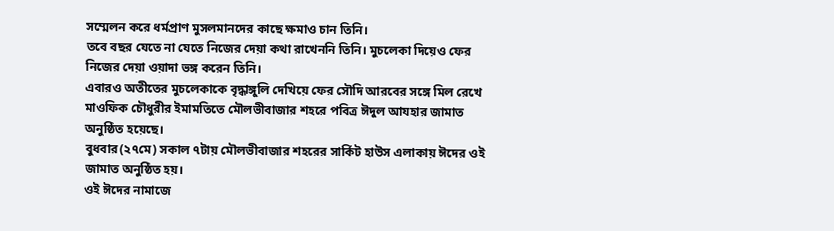সম্মেলন করে ধর্মপ্রাণ মুসলমানদের কাছে ক্ষমাও চান তিনি।
তবে বছর যেতে না যেতে নিজের দেয়া কথা রাখেননি তিনি। মুচলেকা দিয়েও ফের নিজের দেয়া ওয়াদা ভঙ্গ করেন তিনি।
এবারও অতীতের মুচলেকাকে বৃদ্ধাঙ্গুলি দেখিয়ে ফের সৌদি আরবের সঙ্গে মিল রেখে মাওফিক চৌধুরীর ইমামতিতে মৌলভীবাজার শহরে পবিত্র ঈদুল আযহার জামাত অনুষ্ঠিত হয়েছে।
বুধবার(২৭মে) সকাল ৭টায় মৌলভীবাজার শহরের সার্কিট হাউস এলাকায় ঈদের ওই জামাত অনুষ্ঠিত হয়।
ওই ঈদের নামাজে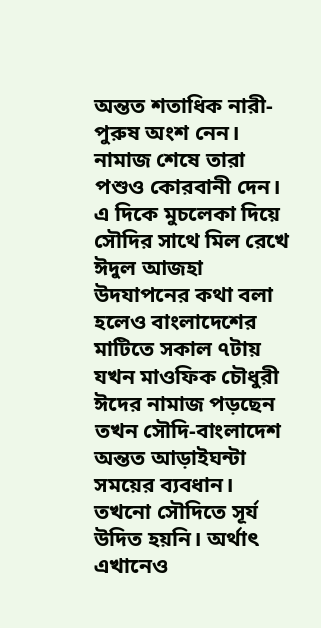অন্তত শতাধিক নারী-পুরুষ অংশ নেন। নামাজ শেষে তারা পশুও কোরবানী দেন।
এ দিকে মুচলেকা দিয়ে সৌদির সাথে মিল রেখে ঈদুল আজহা উদযাপনের কথা বলা হলেও বাংলাদেশের মাটিতে সকাল ৭টায় যখন মাওফিক চৌধুরী ঈদের নামাজ পড়ছেন তখন সৌদি-বাংলাদেশ অন্তত আড়াইঘন্টা সময়ের ব্যবধান। তখনো সৌদিতে সূর্য উদিত হয়নি। অর্থাৎ এখানেও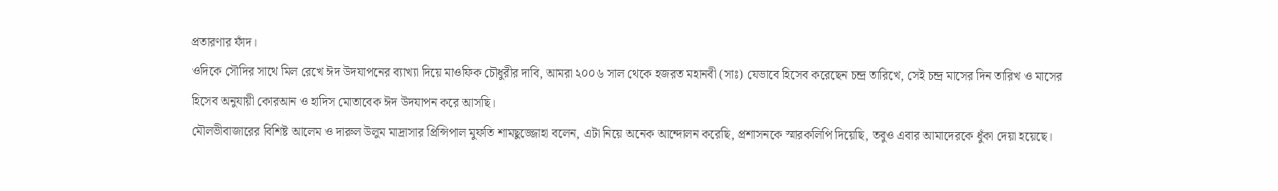প্রতারণার ফাঁদ।
ওদিকে সৌদির সাথে মিল রেখে ঈদ উদযাপনের ব্যাখ্যা দিয়ে মাওফিক চৌধুরীর দাবি, আমরা ২০০৬ সাল থেকে হজরত মহানবী (সাঃ) যেভাবে হিসেব করেছেন চন্দ্র তারিখে, সেই চন্দ্র মাসের দিন তারিখ ও মাসের হিসেব অনুযায়ী কোরআন ও হাদিস মোতাবেক ঈদ উদযাপন করে আসছি।
মৌলভীবাজারের বিশিষ্ট আলেম ও দারুল উলুম মাদ্রাসার প্রিন্সিপাল মুফতি শামছুজ্জোহা বলেন, এটা নিয়ে অনেক আন্দোলন করেছি, প্রশাসনকে স্মারকলিপি দিয়েছি, তবুও এবার আমাদেরকে ধুঁকা দেয়া হয়েছে।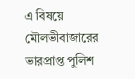এ বিষয়ে মৌলভীবাজারের ভারপ্রাপ্ত পুলিশ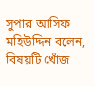সুপার আসিফ মহিউদ্দিন বলেন, বিষয়টি খোঁজ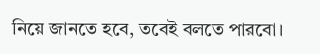নিয়ে জানতে হবে, তবেই বলতে পারবো।